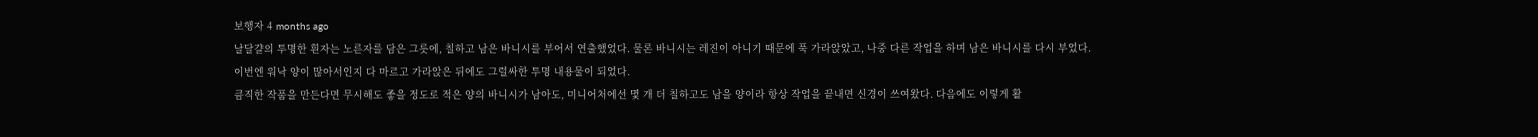보행자 4 months ago
날달걀의 투명한 흰자는 노른자를 담은 그릇에, 칠하고 남은 바니시를 부어서 연출했었다. 물론 바니시는 레진이 아니기 때문에 푹 가라앉았고, 나중 다른 작업을 하며 남은 바니시를 다시 부었다.
이번엔 워낙 양이 많아서인지 다 마르고 가라앉은 뒤에도 그럴싸한 투명 내용물이 되었다.
큼직한 작품을 만든다면 무시해도 좋을 정도로 적은 양의 바니시가 남아도, 미니어처에선 몇 개 더 칠하고도 남을 양이라 항상 작업을 끝내면 신경이 쓰여왔다. 다음에도 이렇게 활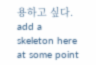용하고 싶다.
add a skeleton here at some point